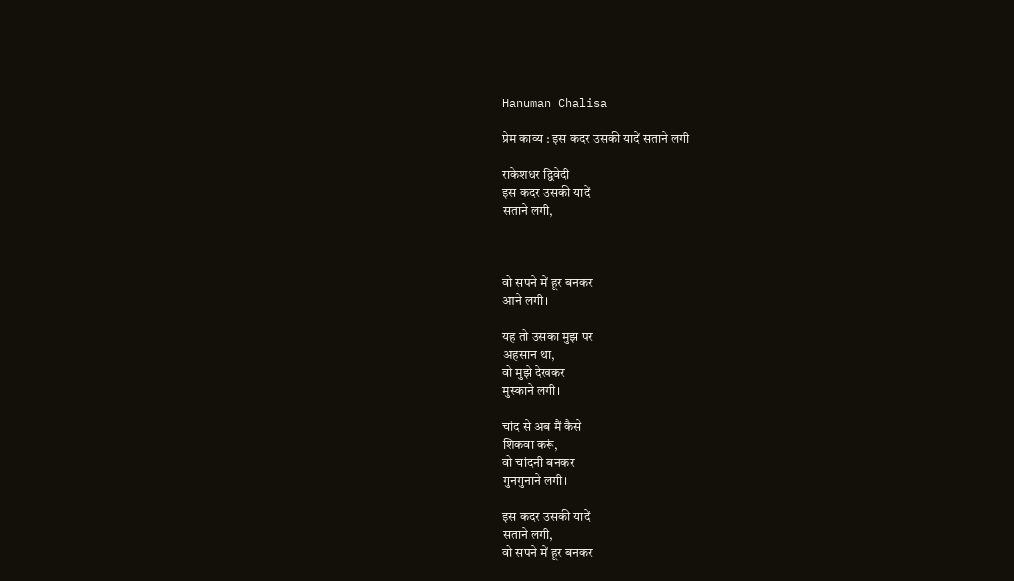Hanuman Chalisa

प्रेम काव्य : इस कदर उसकी यादें सताने लगी

राकेशधर द्विवेदी
इस कदर उसकी यादें
सताने लगी,



वो सपने में हूर बनकर
आने लगी।

यह तो उसका मुझ पर
अहसान था,
वो मुझे देखकर
मुस्काने लगी।

चांद से अब मैं कैसे
शिकवा करूं,
वो चांदनी बनकर
गुनगुनाने लगी।

इस कदर उसकी यादें
सताने लगी,
वो सपने में हूर बनकर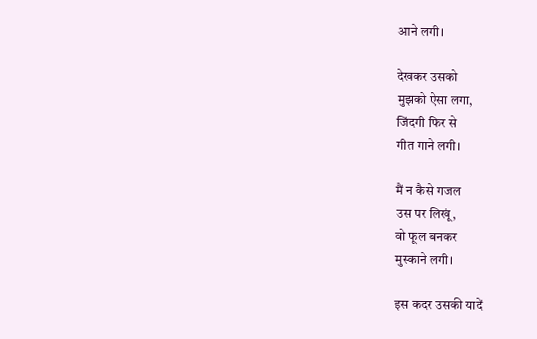आने लगी।

देखकर उसको
मुझको ऐसा लगा,
जिंदगी फिर से
गीत गाने लगी।

मैं न कैसे गजल
उस पर लिखूं,
वो फूल बनकर
मुस्काने लगी।

इस कदर उसकी यादें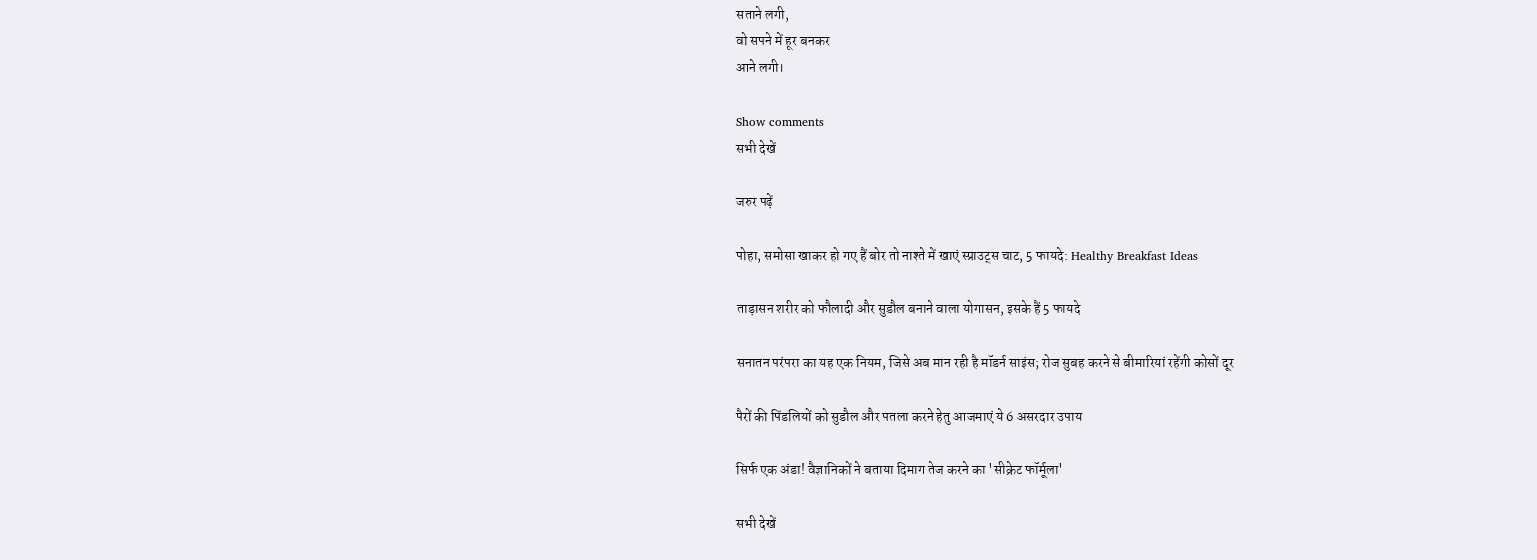सताने लगी,
वो सपने में हूर बनकर
आने लगी।

Show comments
सभी देखें

जरुर पढ़ें

पोहा, समोसा खाकर हो गए हैं बोर तो नाश्ते में खाएं स्प्राउट्स चाट, 5 फायदे: Healthy Breakfast Ideas

ताड़ासन शरीर को फौलादी और सुडौल बनाने वाला योगासन, इसके हैं 5 फायदे

सनातन परंपरा का यह एक नियम, जिसे अब मान रही है मॉडर्न साइंस; रोज सुबह करने से बीमारियां रहेंगी कोसों दूर

पैरों की पिंडलियों को सुडौल और पतला करने हेतु आजमाएं ये 6 असरदार उपाय

सिर्फ एक अंडा! वैज्ञानिकों ने बताया दिमाग तेज करने का 'सीक्रेट फॉर्मूला'

सभी देखें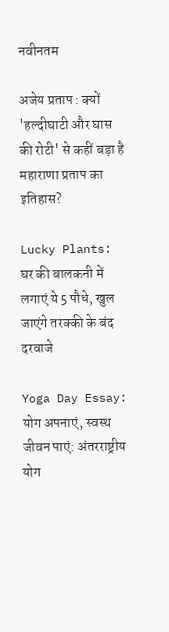नवीनतम

अजेय प्रताप : क्यों 'हल्दीघाटी और घास की रोटी' से कहीं बड़ा है महाराणा प्रताप का इतिहास?

Lucky Plants: घर की बालकनी में लगाएं ये 5 पौधे, खुल जाएंगे तरक्की के बंद दरवाजे

Yoga Day Essay: योग अपनाएं, स्वस्थ जीवन पाएं: अंतरराष्ट्रीय योग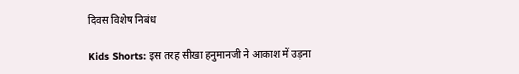दिवस विशेष निबंध

Kids Shorts: इस तरह सीखा हनुमानजी ने आकाश में उड़ना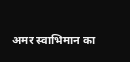अमर स्वाभिमान का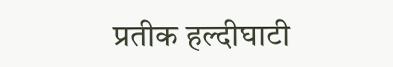प्रतीक हल्दीघाटी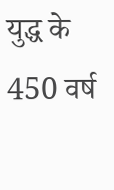युद्ध के 450 वर्ष